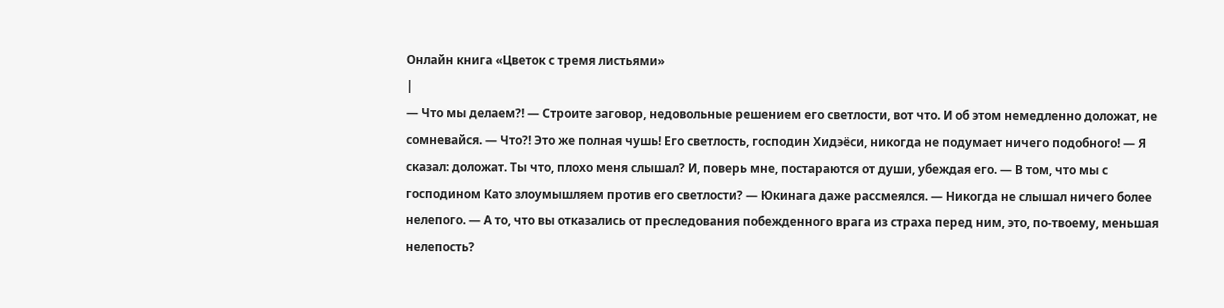Онлайн книга «Цветок с тремя листьями»
|
— Что мы делаем?! — Строите заговор, недовольные решением его светлости, вот что. И об этом немедленно доложат, не сомневайся. — Что?! Это же полная чушь! Его светлость, господин Хидэёси, никогда не подумает ничего подобного! — Я сказал: доложат. Ты что, плохо меня слышал? И, поверь мне, постараются от души, убеждая его. — В том, что мы с господином Като злоумышляем против его светлости? — Юкинага даже рассмеялся. — Никогда не слышал ничего более нелепого. — А то, что вы отказались от преследования побежденного врага из страха перед ним, это, по-твоему, меньшая нелепость?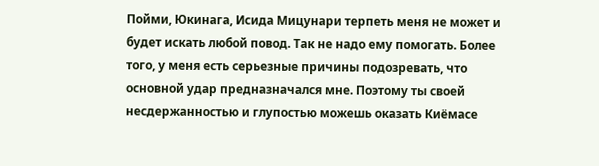Пойми, Юкинага, Исида Мицунари терпеть меня не может и будет искать любой повод. Так не надо ему помогать. Более того, у меня есть серьезные причины подозревать, что основной удар предназначался мне. Поэтому ты своей несдержанностью и глупостью можешь оказать Киёмасе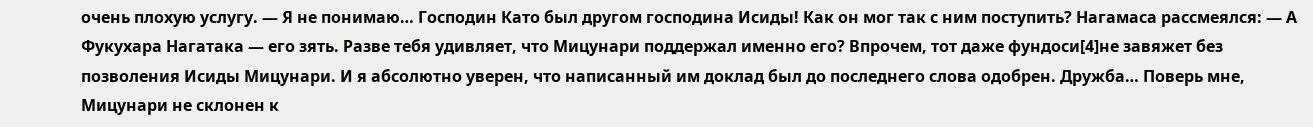очень плохую услугу. — Я не понимаю… Господин Като был другом господина Исиды! Как он мог так с ним поступить? Нагамаса рассмеялся: — А Фукухара Нагатака — его зять. Разве тебя удивляет, что Мицунари поддержал именно его? Впрочем, тот даже фундоси[4]не завяжет без позволения Исиды Мицунари. И я абсолютно уверен, что написанный им доклад был до последнего слова одобрен. Дружба… Поверь мне, Мицунари не склонен к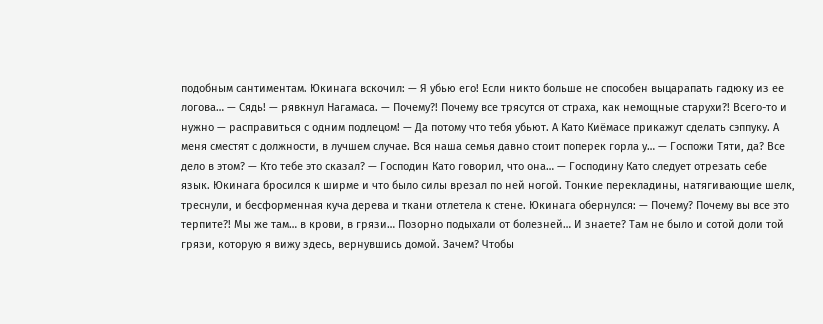подобным сантиментам. Юкинага вскочил: — Я убью его! Если никто больше не способен выцарапать гадюку из ее логова… — Сядь! — рявкнул Нагамаса. — Почему?! Почему все трясутся от страха, как немощные старухи?! Всего-то и нужно — расправиться с одним подлецом! — Да потому что тебя убьют. А Като Киёмасе прикажут сделать сэппуку. А меня сместят с должности, в лучшем случае. Вся наша семья давно стоит поперек горла у… — Госпожи Тяти, да? Все дело в этом? — Кто тебе это сказал? — Господин Като говорил, что она… — Господину Като следует отрезать себе язык. Юкинага бросился к ширме и что было силы врезал по ней ногой. Тонкие перекладины, натягивающие шелк, треснули, и бесформенная куча дерева и ткани отлетела к стене. Юкинага обернулся: — Почему? Почему вы все это терпите?! Мы же там… в крови, в грязи… Позорно подыхали от болезней… И знаете? Там не было и сотой доли той грязи, которую я вижу здесь, вернувшись домой. Зачем? Чтобы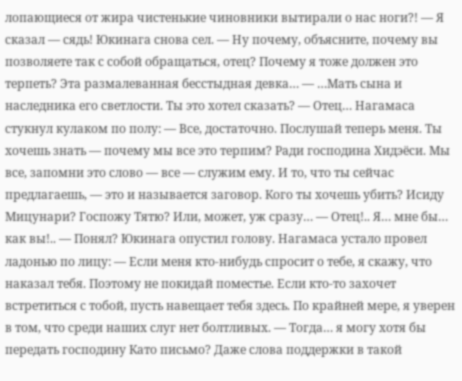лопающиеся от жира чистенькие чиновники вытирали о нас ноги?! — Я сказал — сядь! Юкинага снова сел. — Ну почему, объясните, почему вы позволяете так с собой обращаться, отец? Почему я тоже должен это терпеть? Эта размалеванная бесстыдная девка… — …Мать сына и наследника его светлости. Ты это хотел сказать? — Отец… Нагамаса стукнул кулаком по полу: — Все, достаточно. Послушай теперь меня. Ты хочешь знать — почему мы все это терпим? Ради господина Хидэёси. Мы все, запомни это слово — все — служим ему. И то, что ты сейчас предлагаешь, — это и называется заговор. Кого ты хочешь убить? Исиду Мицунари? Госпожу Тятю? Или, может, уж сразу… — Отец!.. Я… мне бы… как вы!.. — Понял? Юкинага опустил голову. Нагамаса устало провел ладонью по лицу: — Если меня кто-нибудь спросит о тебе, я скажу, что наказал тебя. Поэтому не покидай поместье. Если кто-то захочет встретиться с тобой, пусть навещает тебя здесь. По крайней мере, я уверен в том, что среди наших слуг нет болтливых. — Тогда… я могу хотя бы передать господину Като письмо? Даже слова поддержки в такой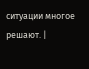ситуации многое решают. |